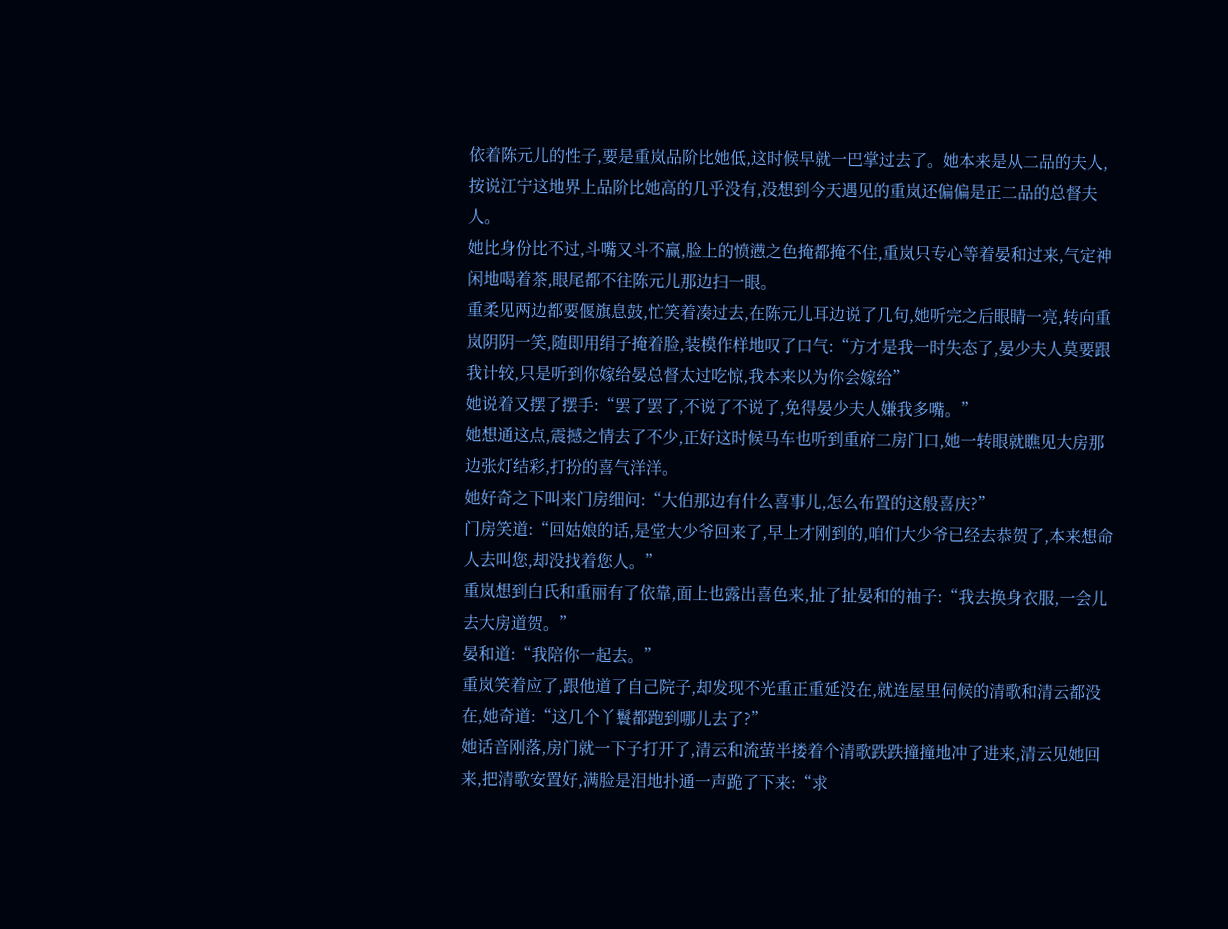依着陈元儿的性子,要是重岚品阶比她低,这时候早就一巴掌过去了。她本来是从二品的夫人,按说江宁这地界上品阶比她高的几乎没有,没想到今天遇见的重岚还偏偏是正二品的总督夫人。
她比身份比不过,斗嘴又斗不赢,脸上的愤懑之色掩都掩不住,重岚只专心等着晏和过来,气定神闲地喝着茶,眼尾都不往陈元儿那边扫一眼。
重柔见两边都要偃旗息鼓,忙笑着凑过去,在陈元儿耳边说了几句,她听完之后眼睛一亮,转向重岚阴阴一笑,随即用绢子掩着脸,装模作样地叹了口气:“方才是我一时失态了,晏少夫人莫要跟我计较,只是听到你嫁给晏总督太过吃惊,我本来以为你会嫁给”
她说着又摆了摆手:“罢了罢了,不说了不说了,免得晏少夫人嫌我多嘴。”
她想通这点,震撼之情去了不少,正好这时候马车也听到重府二房门口,她一转眼就瞧见大房那边张灯结彩,打扮的喜气洋洋。
她好奇之下叫来门房细问:“大伯那边有什么喜事儿,怎么布置的这般喜庆?”
门房笑道:“回姑娘的话,是堂大少爷回来了,早上才刚到的,咱们大少爷已经去恭贺了,本来想命人去叫您,却没找着您人。”
重岚想到白氏和重丽有了依靠,面上也露出喜色来,扯了扯晏和的袖子:“我去换身衣服,一会儿去大房道贺。”
晏和道:“我陪你一起去。”
重岚笑着应了,跟他道了自己院子,却发现不光重正重延没在,就连屋里伺候的清歌和清云都没在,她奇道:“这几个丫鬟都跑到哪儿去了?”
她话音刚落,房门就一下子打开了,清云和流萤半搂着个清歌跌跌撞撞地冲了进来,清云见她回来,把清歌安置好,满脸是泪地扑通一声跪了下来:“求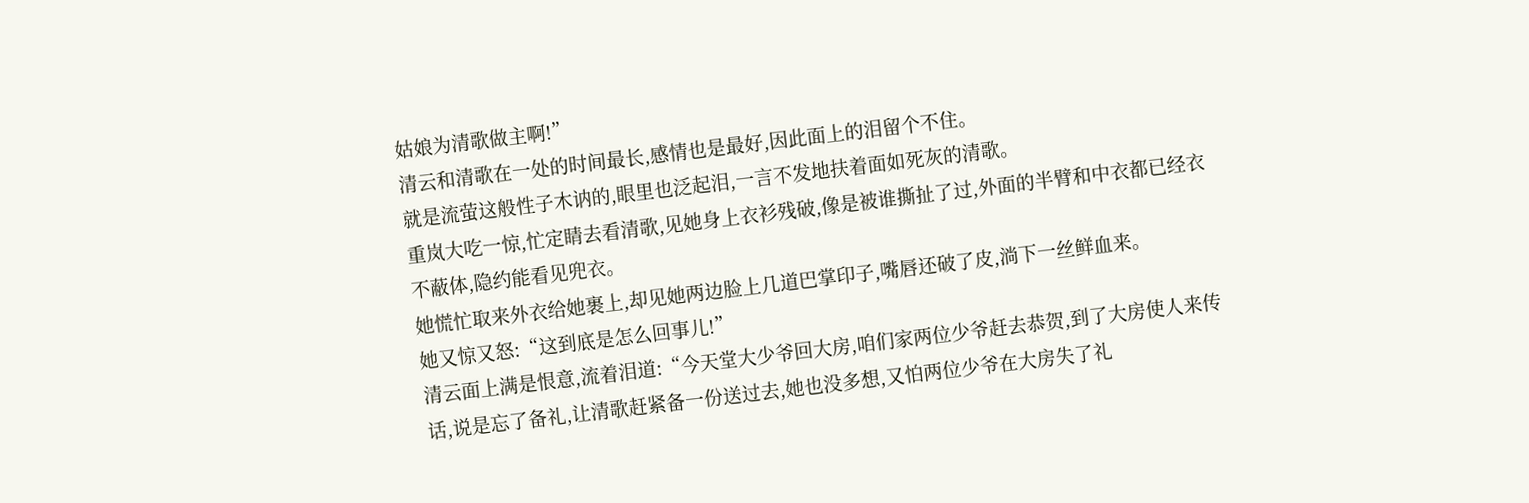姑娘为清歌做主啊!”
清云和清歌在一处的时间最长,感情也是最好,因此面上的泪留个不住。
就是流萤这般性子木讷的,眼里也泛起泪,一言不发地扶着面如死灰的清歌。
重岚大吃一惊,忙定睛去看清歌,见她身上衣衫残破,像是被谁撕扯了过,外面的半臂和中衣都已经衣不蔽体,隐约能看见兜衣。
她慌忙取来外衣给她裹上,却见她两边脸上几道巴掌印子,嘴唇还破了皮,淌下一丝鲜血来。
她又惊又怒:“这到底是怎么回事儿!”
清云面上满是恨意,流着泪道:“今天堂大少爷回大房,咱们家两位少爷赶去恭贺,到了大房使人来传话,说是忘了备礼,让清歌赶紧备一份送过去,她也没多想,又怕两位少爷在大房失了礼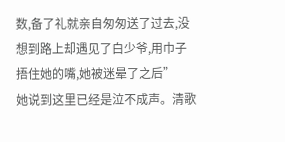数,备了礼就亲自匆匆送了过去,没想到路上却遇见了白少爷,用巾子捂住她的嘴,她被迷晕了之后”
她说到这里已经是泣不成声。清歌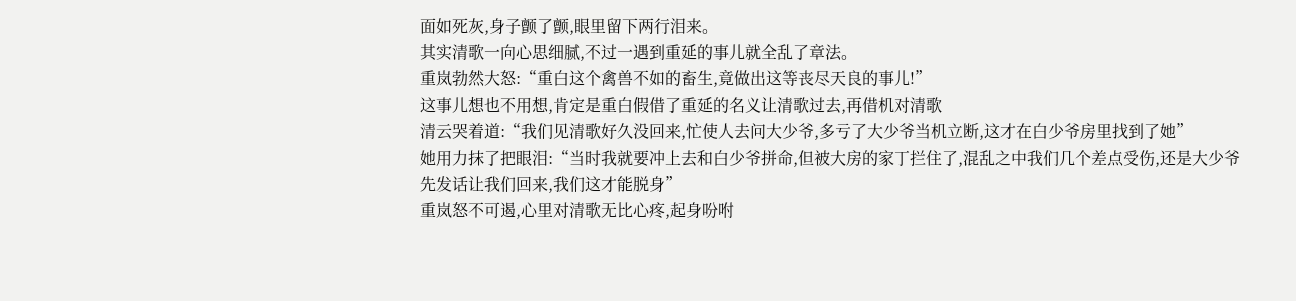面如死灰,身子颤了颤,眼里留下两行泪来。
其实清歌一向心思细腻,不过一遇到重延的事儿就全乱了章法。
重岚勃然大怒:“重白这个禽兽不如的畜生,竟做出这等丧尽天良的事儿!”
这事儿想也不用想,肯定是重白假借了重延的名义让清歌过去,再借机对清歌
清云哭着道:“我们见清歌好久没回来,忙使人去问大少爷,多亏了大少爷当机立断,这才在白少爷房里找到了她”
她用力抹了把眼泪:“当时我就要冲上去和白少爷拼命,但被大房的家丁拦住了,混乱之中我们几个差点受伤,还是大少爷先发话让我们回来,我们这才能脱身”
重岚怒不可遏,心里对清歌无比心疼,起身吩咐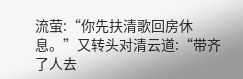流萤:“你先扶清歌回房休息。”又转头对清云道:“带齐了人去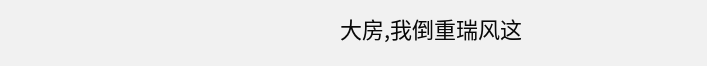大房,我倒重瑞风这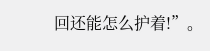回还能怎么护着!”。